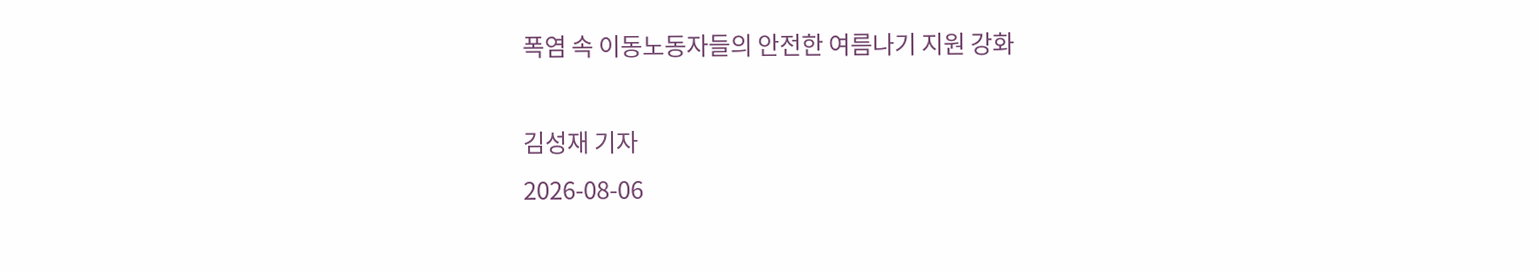폭염 속 이동노동자들의 안전한 여름나기 지원 강화

김성재 기자
2026-08-06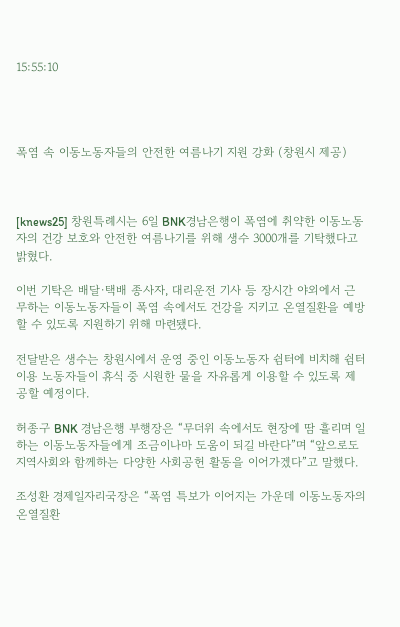15:55:10




폭염 속 이동노동자들의 안전한 여름나기 지원 강화 (창원시 제공)



[knews25] 창원특례시는 6일 BNK경남은행이 폭염에 취약한 이동노동자의 건강 보호와 안전한 여름나기를 위해 생수 3000개를 기탁했다고 밝혔다.

이번 기탁은 배달·택배 종사자, 대리운전 기사 등 장시간 야외에서 근무하는 이동노동자들이 폭염 속에서도 건강을 지키고 온열질환을 예방할 수 있도록 지원하기 위해 마련됐다.

전달받은 생수는 창원시에서 운영 중인 이동노동자 쉼터에 비치해 쉼터 이용 노동자들이 휴식 중 시원한 물을 자유롭게 이용할 수 있도록 제공할 예정이다.

허종구 BNK 경남은행 부행장은 “무더위 속에서도 현장에 땀 흘리며 일하는 이동노동자들에게 조금이나마 도움이 되길 바란다”며 “앞으로도 지역사회와 함께하는 다양한 사회공헌 활동을 이어가겠다”고 말했다.

조성환 경제일자리국장은 “폭염 특보가 이어지는 가운데 이동노동자의 온열질환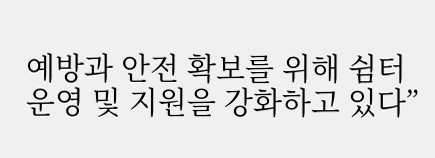예방과 안전 확보를 위해 쉼터 운영 및 지원을 강화하고 있다”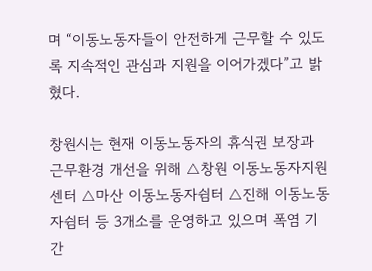며 “이동노동자들이 안전하게 근무할 수 있도록 지속적인 관심과 지원을 이어가겠다”고 밝혔다.

창원시는 현재 이동노동자의 휴식권 보장과 근무환경 개선을 위해 △창원 이동노동자지원센터 △마산 이동노동자쉼터 △진해 이동노동자쉼터 등 3개소를 운영하고 있으며 폭염 기간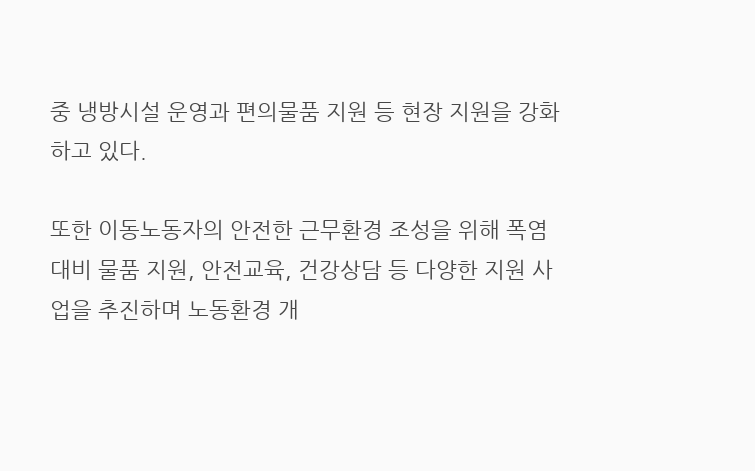중 냉방시설 운영과 편의물품 지원 등 현장 지원을 강화하고 있다.

또한 이동노동자의 안전한 근무환경 조성을 위해 폭염 대비 물품 지원, 안전교육, 건강상담 등 다양한 지원 사업을 추진하며 노동환경 개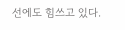선에도 힘쓰고 있다.